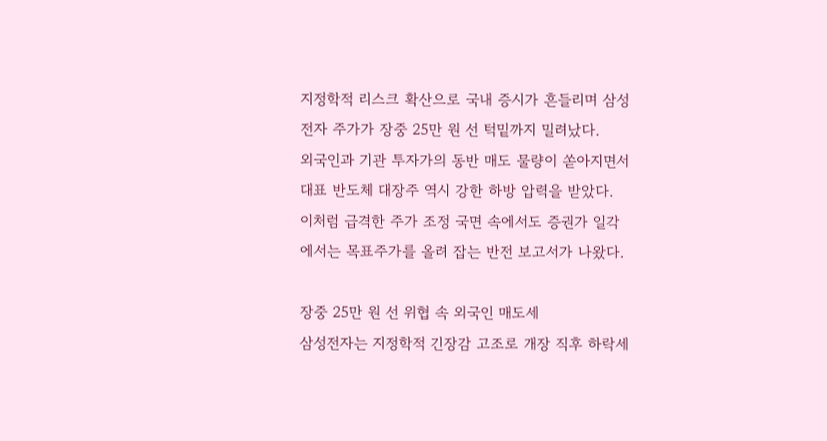지정학적 리스크 확산으로 국내 증시가 흔들리며 삼성전자 주가가 장중 25만 원 선 턱밑까지 밀려났다.
외국인과 기관 투자가의 동반 매도 물량이 쏟아지면서 대표 반도체 대장주 역시 강한 하방 압력을 받았다.
이처럼 급격한 주가 조정 국면 속에서도 증권가 일각에서는 목표주가를 올려 잡는 반전 보고서가 나왔다.

장중 25만 원 선 위협 속 외국인 매도세
삼성전자는 지정학적 긴장감 고조로 개장 직후 하락세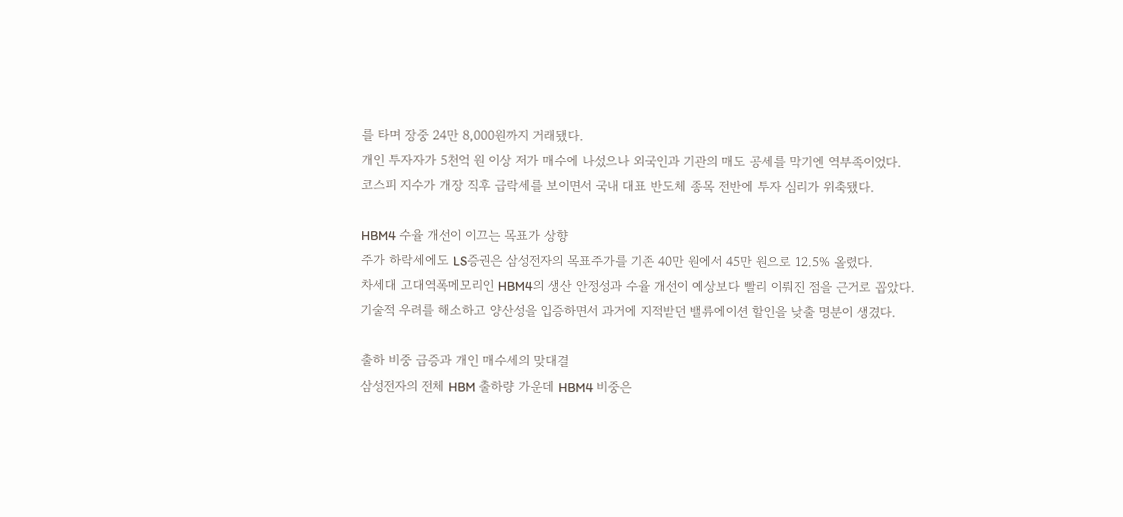를 타며 장중 24만 8,000원까지 거래됐다.
개인 투자자가 5천억 원 이상 저가 매수에 나섰으나 외국인과 기관의 매도 공세를 막기엔 역부족이었다.
코스피 지수가 개장 직후 급락세를 보이면서 국내 대표 반도체 종목 전반에 투자 심리가 위축됐다.

HBM4 수율 개선이 이끄는 목표가 상향
주가 하락세에도 LS증권은 삼성전자의 목표주가를 기존 40만 원에서 45만 원으로 12.5% 올렸다.
차세대 고대역폭메모리인 HBM4의 생산 안정성과 수율 개선이 예상보다 빨리 이뤄진 점을 근거로 꼽았다.
기술적 우려를 해소하고 양산성을 입증하면서 과거에 지적받던 밸류에이션 할인을 낮출 명분이 생겼다.

출하 비중 급증과 개인 매수세의 맞대결
삼성전자의 전체 HBM 출하량 가운데 HBM4 비중은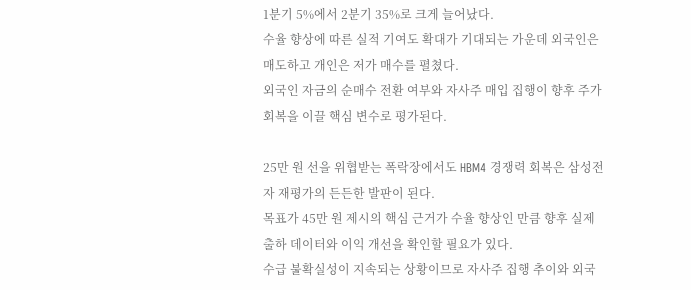1분기 5%에서 2분기 35%로 크게 늘어났다.
수율 향상에 따른 실적 기여도 확대가 기대되는 가운데 외국인은 매도하고 개인은 저가 매수를 펼쳤다.
외국인 자금의 순매수 전환 여부와 자사주 매입 집행이 향후 주가 회복을 이끌 핵심 변수로 평가된다.

25만 원 선을 위협받는 폭락장에서도 HBM4 경쟁력 회복은 삼성전자 재평가의 든든한 발판이 된다.
목표가 45만 원 제시의 핵심 근거가 수율 향상인 만큼 향후 실제 출하 데이터와 이익 개선을 확인할 필요가 있다.
수급 불확실성이 지속되는 상황이므로 자사주 집행 추이와 외국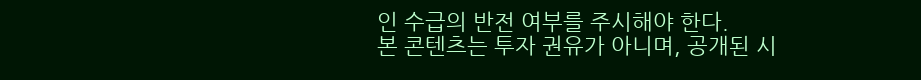인 수급의 반전 여부를 주시해야 한다.
본 콘텐츠는 투자 권유가 아니며, 공개된 시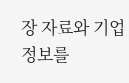장 자료와 기업 정보를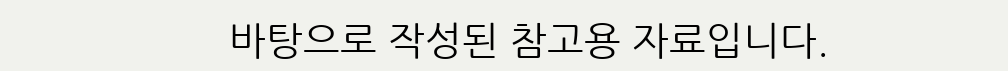바탕으로 작성된 참고용 자료입니다.